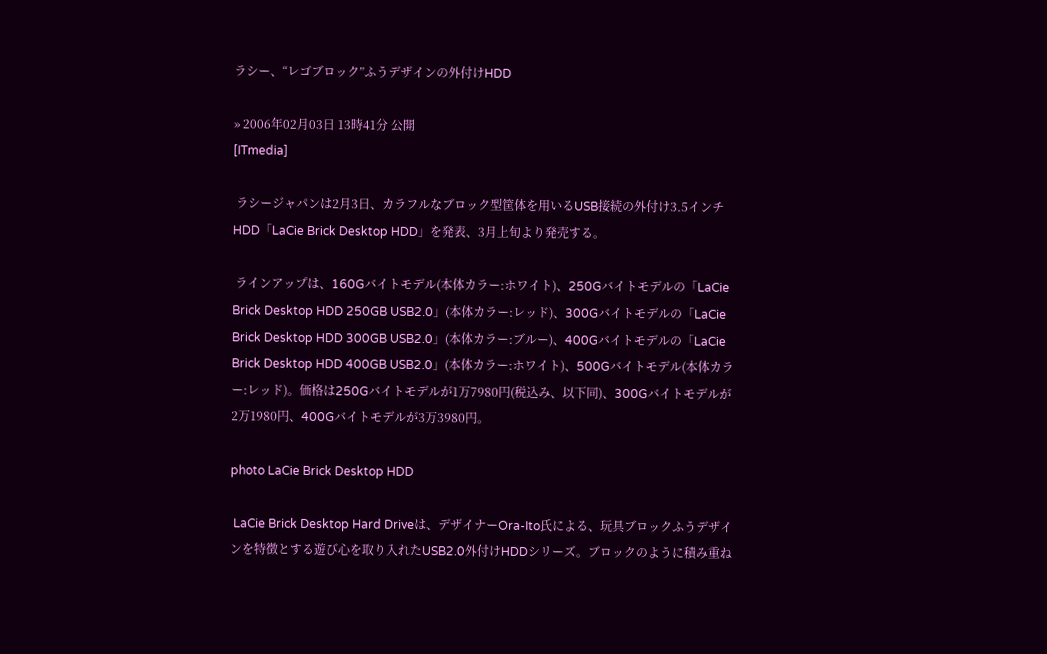ラシー、“レゴブロック”ふうデザインの外付けHDD

» 2006年02月03日 13時41分 公開
[ITmedia]

 ラシージャパンは2月3日、カラフルなブロック型筐体を用いるUSB接続の外付け3.5インチHDD「LaCie Brick Desktop HDD」を発表、3月上旬より発売する。

 ラインアップは、160Gバイトモデル(本体カラー:ホワイト)、250Gバイトモデルの「LaCie Brick Desktop HDD 250GB USB2.0」(本体カラー:レッド)、300Gバイトモデルの「LaCie Brick Desktop HDD 300GB USB2.0」(本体カラー:ブルー)、400Gバイトモデルの「LaCie Brick Desktop HDD 400GB USB2.0」(本体カラー:ホワイト)、500Gバイトモデル(本体カラー:レッド)。価格は250Gバイトモデルが1万7980円(税込み、以下同)、300Gバイトモデルが2万1980円、400Gバイトモデルが3万3980円。

photo LaCie Brick Desktop HDD

 LaCie Brick Desktop Hard Driveは、デザイナーOra-Ito氏による、玩具ブロックふうデザインを特徴とする遊び心を取り入れたUSB2.0外付けHDDシリーズ。ブロックのように積み重ね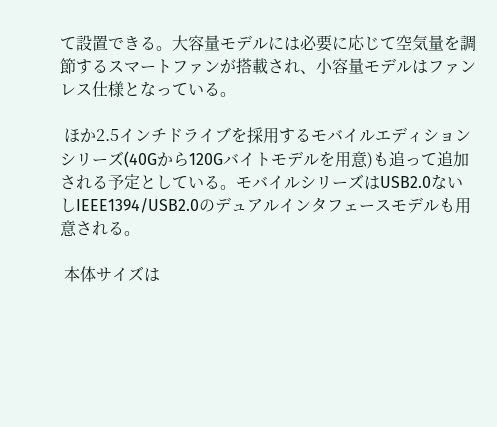て設置できる。大容量モデルには必要に応じて空気量を調節するスマートファンが搭載され、小容量モデルはファンレス仕様となっている。

 ほか2.5インチドライブを採用するモバイルエディションシリーズ(40Gから120Gバイトモデルを用意)も追って追加される予定としている。モバイルシリーズはUSB2.0ないしIEEE1394/USB2.0のデュアルインタフェースモデルも用意される。

 本体サイズは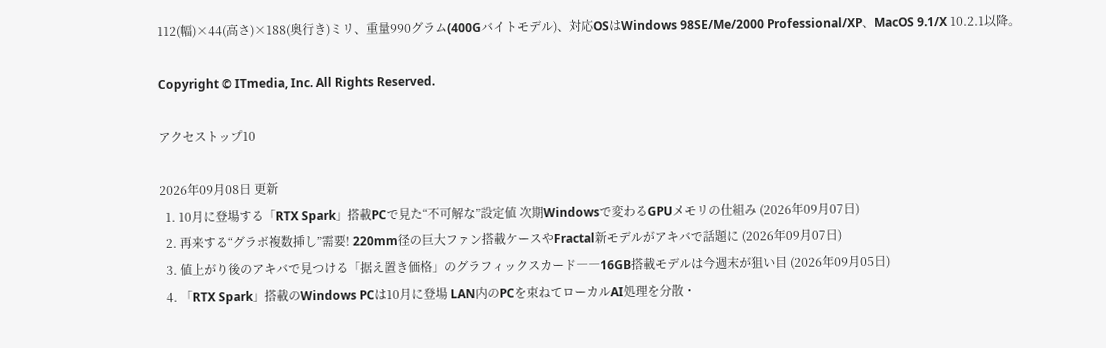112(幅)×44(高さ)×188(奥行き)ミリ、重量990グラム(400Gバイトモデル)、対応OSはWindows 98SE/Me/2000 Professional/XP、MacOS 9.1/X 10.2.1以降。

Copyright © ITmedia, Inc. All Rights Reserved.

アクセストップ10

2026年09月08日 更新
  1. 10月に登場する「RTX Spark」搭載PCで見た“不可解な”設定値 次期Windowsで変わるGPUメモリの仕組み (2026年09月07日)
  2. 再来する“グラボ複数挿し”需要! 220mm径の巨大ファン搭載ケースやFractal新モデルがアキバで話題に (2026年09月07日)
  3. 値上がり後のアキバで見つける「据え置き価格」のグラフィックスカード――16GB搭載モデルは今週末が狙い目 (2026年09月05日)
  4. 「RTX Spark」搭載のWindows PCは10月に登場 LAN内のPCを束ねてローカルAI処理を分散・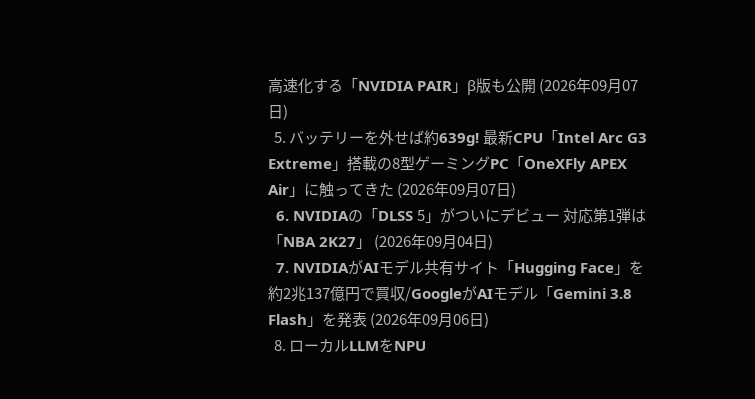高速化する「NVIDIA PAIR」β版も公開 (2026年09月07日)
  5. バッテリーを外せば約639g! 最新CPU「Intel Arc G3 Extreme」搭載の8型ゲーミングPC「OneXFly APEX Air」に触ってきた (2026年09月07日)
  6. NVIDIAの「DLSS 5」がついにデビュー 対応第1弾は「NBA 2K27」 (2026年09月04日)
  7. NVIDIAがAIモデル共有サイト「Hugging Face」を約2兆137億円で買収/GoogleがAIモデル「Gemini 3.8 Flash」を発表 (2026年09月06日)
  8. ローカルLLMをNPU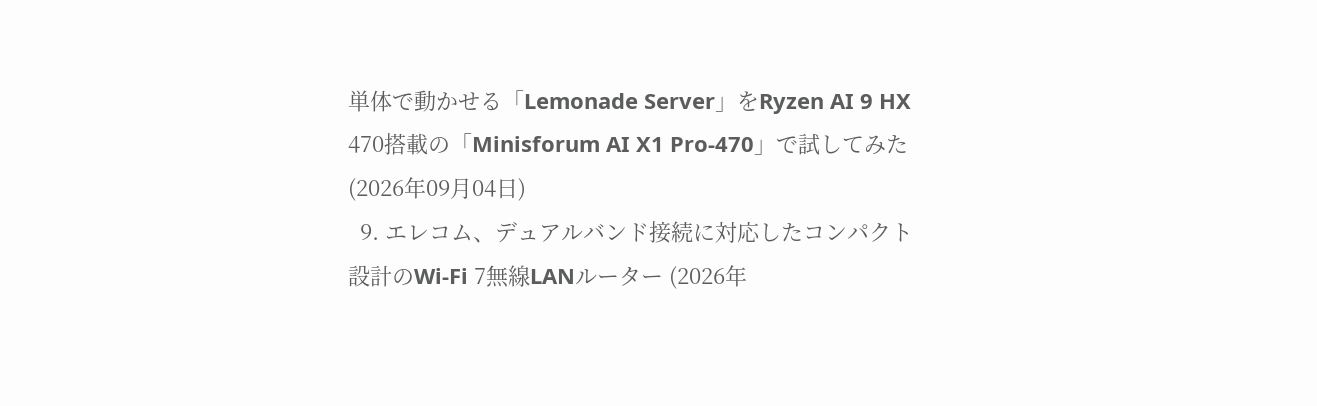単体で動かせる「Lemonade Server」をRyzen AI 9 HX 470搭載の「Minisforum AI X1 Pro-470」で試してみた (2026年09月04日)
  9. エレコム、デュアルバンド接続に対応したコンパクト設計のWi-Fi 7無線LANルーター (2026年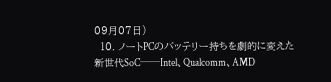09月07日)
  10. ノートPCのバッテリー持ちを劇的に変えた新世代SoC──Intel、Qualcomm、AMD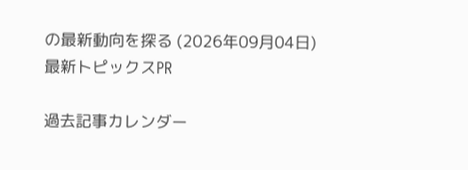の最新動向を探る (2026年09月04日)
最新トピックスPR

過去記事カレンダー